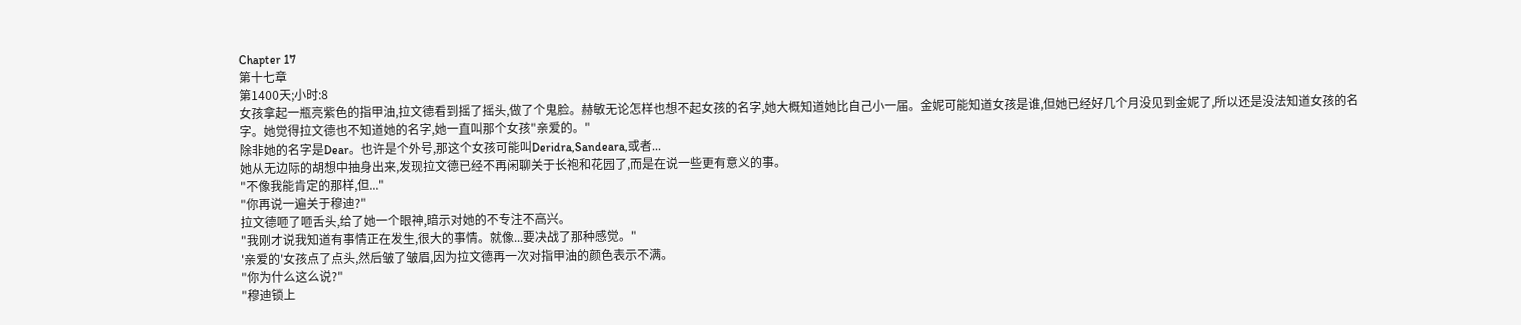Chapter 17
第十七章
第1400天;小时:8
女孩拿起一瓶亮紫色的指甲油,拉文德看到摇了摇头,做了个鬼脸。赫敏无论怎样也想不起女孩的名字,她大概知道她比自己小一届。金妮可能知道女孩是谁,但她已经好几个月没见到金妮了,所以还是没法知道女孩的名字。她觉得拉文德也不知道她的名字,她一直叫那个女孩"亲爱的。"
除非她的名字是Dear。也许是个外号,那这个女孩可能叫Deridra,Sandeara,或者...
她从无边际的胡想中抽身出来,发现拉文德已经不再闲聊关于长袍和花园了,而是在说一些更有意义的事。
"不像我能肯定的那样,但..."
"你再说一遍关于穆迪?"
拉文德咂了咂舌头,给了她一个眼神,暗示对她的不专注不高兴。
"我刚才说我知道有事情正在发生,很大的事情。就像...要决战了那种感觉。"
'亲爱的'女孩点了点头,然后皱了皱眉,因为拉文德再一次对指甲油的颜色表示不满。
"你为什么这么说?"
"穆迪锁上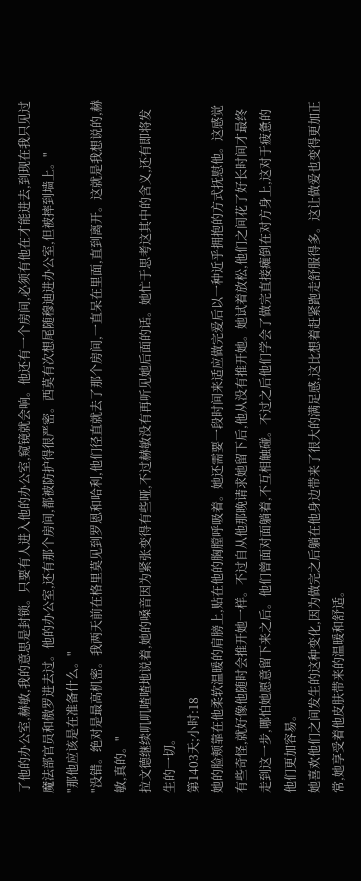了他的办公室,赫敏,我的意思是封锁。只要有人进入他的办公室,窥镜就会响。他还有一个房间,必须有他在才能进去,到现在我只见过魔法部官员和傲罗进去过。他的办公室,还有那个房间,都被防护得很严密。西莫有次想尾随穆迪进办公室,但被摔到墙上。"
"那他应该是在准备什么。"
"没错。绝对是最高机密。我两天前在格里莫见到罗恩和哈利,他们径直就去了那个房间,一直呆在里面,直到离开。这就是我想说的,赫敏,真的。"
拉文德继续叽叽喳喳地说着,她的嗓音因为紧张变得有些哑,不过赫敏没有再听见她后面的话。她忙于思考这其中的含义,还有即将发生的一切。
第1403天;小时:18
她的脸颊靠在他柔软温暖的肩膀上,贴在他的胸膛呼吸着。她还需要一段时间来适应做完爱后以一种近乎拥抱的方式抚慰他。这感觉有些奇怪,就好像他随时会推开她一样。不过自从他那晚请求她留下后,他从没有推开她。她试着放松,他们之间花了好长时间才最终走到这一步,哪怕她愿意留下来之后。他们曾面对面躺着,不互相触碰。不过之后他们学会了做完直接瘫倒在对方身上,这对于疲惫的他们更加容易。
她喜欢他们之间发生的这种变化,因为做完之后躺在他身边带来了很大的满足感,这比想着赶紧跑走舒服得多。这让做爱也变得更加正常,她享受着他皮肤带来的温暖和舒适。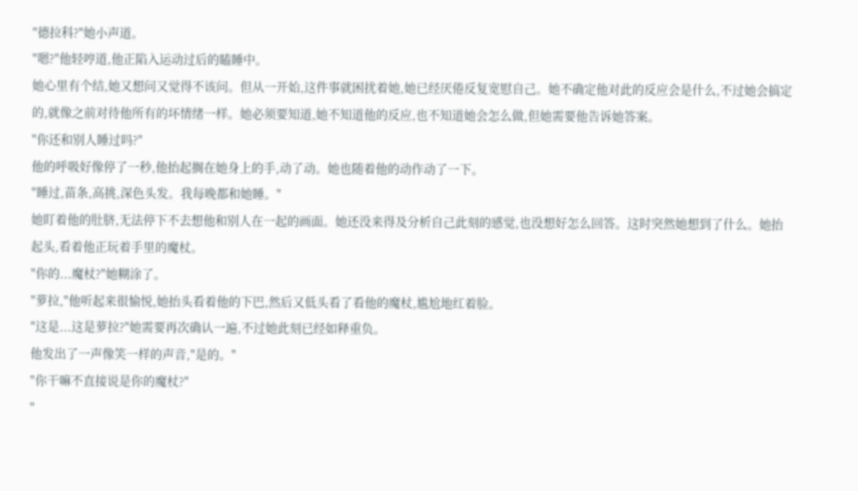"德拉科?"她小声道。
"嗯?"他轻哼道,他正陷入运动过后的瞌睡中。
她心里有个结,她又想问又觉得不该问。但从一开始,这件事就困扰着她,她已经厌倦反复宽慰自己。她不确定他对此的反应会是什么,不过她会搞定的,就像之前对待他所有的坏情绪一样。她必须要知道,她不知道他的反应,也不知道她会怎么做,但她需要他告诉她答案。
"你还和别人睡过吗?"
他的呼吸好像停了一秒,他抬起搁在她身上的手,动了动。她也随着他的动作动了一下。
"睡过,苗条,高挑,深色头发。我每晚都和她睡。"
她盯着他的肚脐,无法停下不去想他和别人在一起的画面。她还没来得及分析自己此刻的感觉,也没想好怎么回答。这时突然她想到了什么。她抬起头,看着他正玩着手里的魔杖。
"你的...魔杖?"她糊涂了。
"萝拉,"他听起来很愉悦,她抬头看着他的下巴,然后又低头看了看他的魔杖,尴尬地红着脸。
"这是...这是萝拉?"她需要再次确认一遍,不过她此刻已经如释重负。
他发出了一声像笑一样的声音,"是的。"
"你干嘛不直接说是你的魔杖?"
"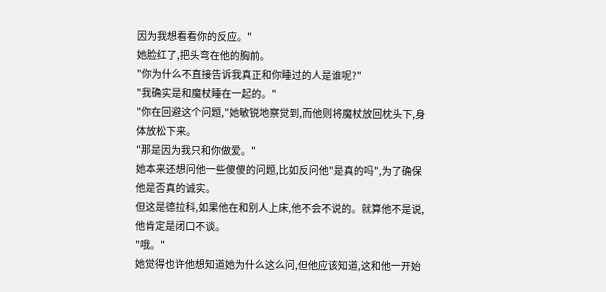因为我想看看你的反应。"
她脸红了,把头弯在他的胸前。
"你为什么不直接告诉我真正和你睡过的人是谁呢?"
"我确实是和魔杖睡在一起的。"
"你在回避这个问题,"她敏锐地察觉到,而他则将魔杖放回枕头下,身体放松下来。
"那是因为我只和你做爱。"
她本来还想问他一些傻傻的问题,比如反问他"是真的吗",为了确保他是否真的诚实。
但这是德拉科,如果他在和别人上床,他不会不说的。就算他不是说,他肯定是闭口不谈。
"哦。"
她觉得也许他想知道她为什么这么问,但他应该知道,这和他一开始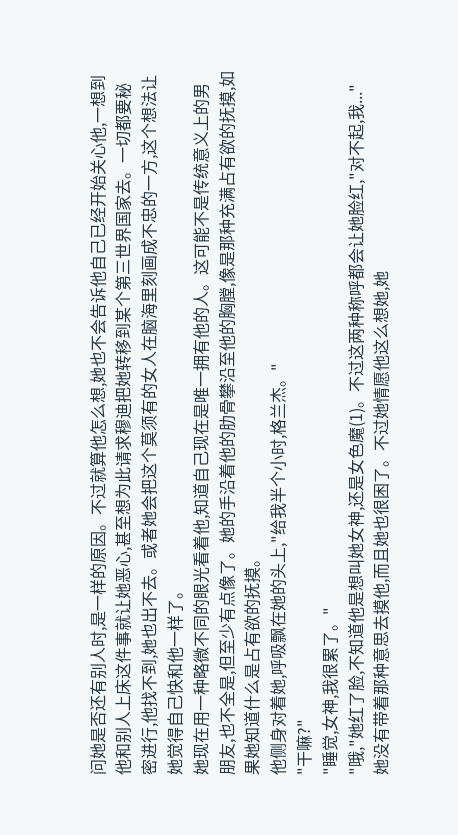问她是否还有别人时,是一样的原因。不过就算他怎么想,她也不会告诉他自己已经开始关心他,一想到他和别人上床这件事就让她恶心,甚至想为此请求穆迪把她转移到某个第三世界国家去。一切都要秘密进行,他找不到,她也出不去。或者她会把这个莫须有的女人在脑海里刻画成不忠的一方,这个想法让她觉得自己快和他一样了。
她现在用一种略微不同的眼光看着他,知道自己现在是唯一拥有他的人。这可能不是传统意义上的男朋友,也不全是,但至少有点像了。她的手沿着他的肋骨攀沿至他的胸膛,像是那种充满占有欲的抚摸,如果她知道什么是占有欲的抚摸。
他侧身对着她,呼吸飘在她的头上,"给我半个小时,格兰杰。"
"干嘛?"
"睡觉,女神,我很累了。"
"哦,"她红了脸,不知道他是想叫她女神,还是女色魔(1)。不过这两种称呼都会让她脸红,"对不起,我..."
她没有带着那种意思去摸他,而且她也很困了。不过她情愿他这么想她,她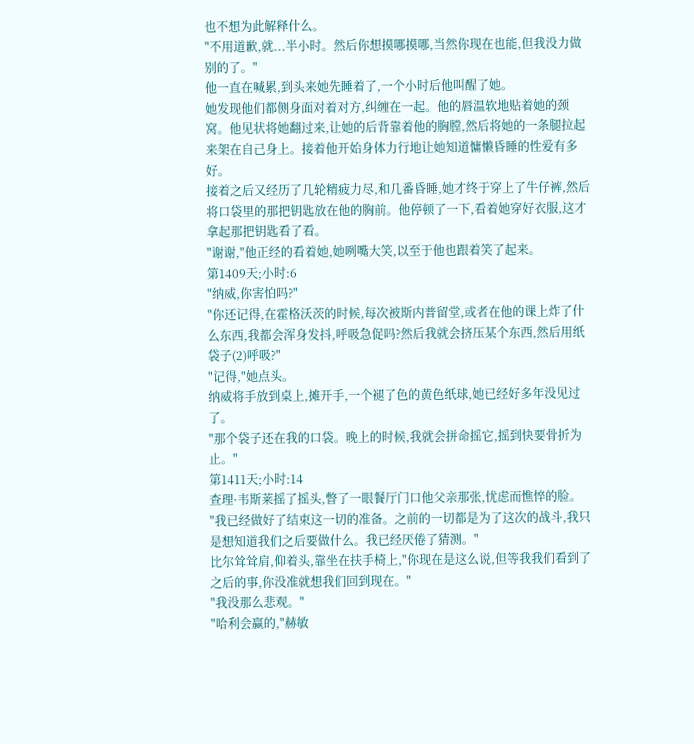也不想为此解释什么。
"不用道歉,就...半小时。然后你想摸哪摸哪,当然你现在也能,但我没力做别的了。"
他一直在喊累,到头来她先睡着了,一个小时后他叫醒了她。
她发现他们都侧身面对着对方,纠缠在一起。他的唇温软地贴着她的颈窝。他见状将她翻过来,让她的后背靠着他的胸膛,然后将她的一条腿拉起来架在自己身上。接着他开始身体力行地让她知道慵懒昏睡的性爱有多好。
接着之后又经历了几轮精疲力尽,和几番昏睡,她才终于穿上了牛仔裤,然后将口袋里的那把钥匙放在他的胸前。他停顿了一下,看着她穿好衣服,这才拿起那把钥匙看了看。
"谢谢,"他正经的看着她,她咧嘴大笑,以至于他也跟着笑了起来。
第1409天;小时:6
"纳威,你害怕吗?"
"你还记得,在霍格沃茨的时候,每次被斯内普留堂,或者在他的课上炸了什么东西,我都会浑身发抖,呼吸急促吗?然后我就会挤压某个东西,然后用纸袋子(2)呼吸?"
"记得,"她点头。
纳威将手放到桌上,摊开手,一个褪了色的黄色纸球,她已经好多年没见过了。
"那个袋子还在我的口袋。晚上的时候,我就会拼命摇它,摇到快要骨折为止。"
第1411天;小时:14
查理·韦斯莱摇了摇头,瞥了一眼餐厅门口他父亲那张,忧虑而憔悴的脸。
"我已经做好了结束这一切的准备。之前的一切都是为了这次的战斗,我只是想知道我们之后要做什么。我已经厌倦了猜测。"
比尔耸耸肩,仰着头,靠坐在扶手椅上,"你现在是这么说,但等我我们看到了之后的事,你没准就想我们回到现在。"
"我没那么悲观。"
"哈利会赢的,"赫敏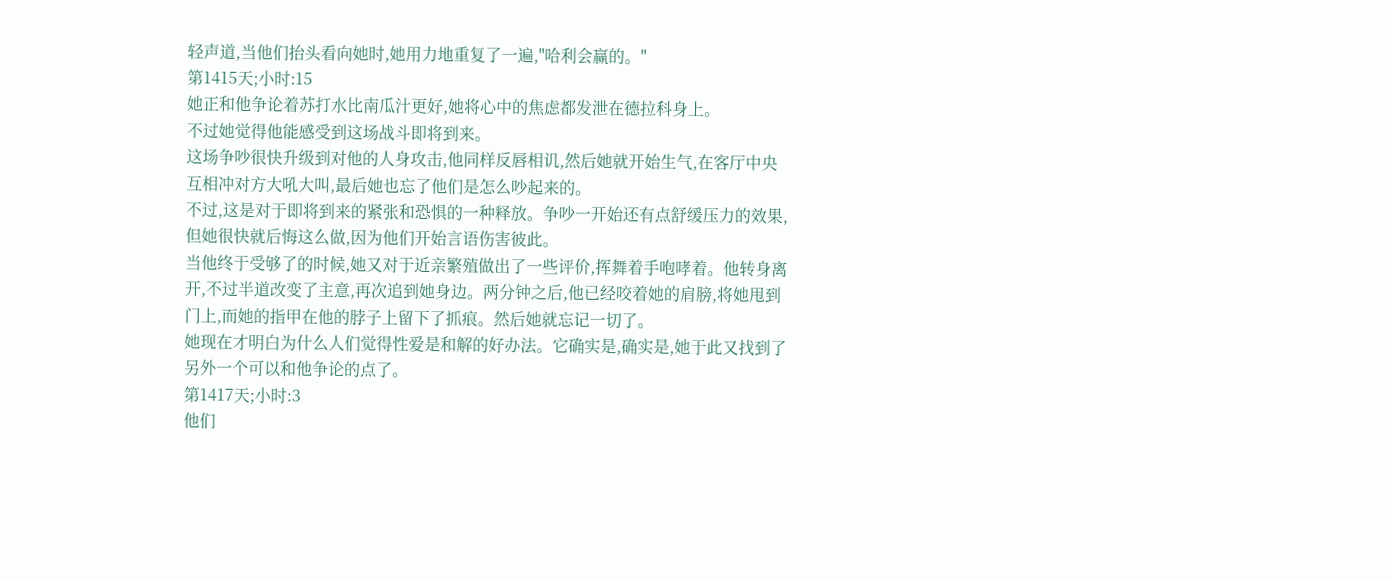轻声道,当他们抬头看向她时,她用力地重复了一遍,"哈利会赢的。"
第1415天;小时:15
她正和他争论着苏打水比南瓜汁更好,她将心中的焦虑都发泄在德拉科身上。
不过她觉得他能感受到这场战斗即将到来。
这场争吵很快升级到对他的人身攻击,他同样反唇相讥,然后她就开始生气,在客厅中央互相冲对方大吼大叫,最后她也忘了他们是怎么吵起来的。
不过,这是对于即将到来的紧张和恐惧的一种释放。争吵一开始还有点舒缓压力的效果,但她很快就后悔这么做,因为他们开始言语伤害彼此。
当他终于受够了的时候,她又对于近亲繁殖做出了一些评价,挥舞着手咆哮着。他转身离开,不过半道改变了主意,再次追到她身边。两分钟之后,他已经咬着她的肩膀,将她甩到门上,而她的指甲在他的脖子上留下了抓痕。然后她就忘记一切了。
她现在才明白为什么人们觉得性爱是和解的好办法。它确实是,确实是,她于此又找到了另外一个可以和他争论的点了。
第1417天;小时:3
他们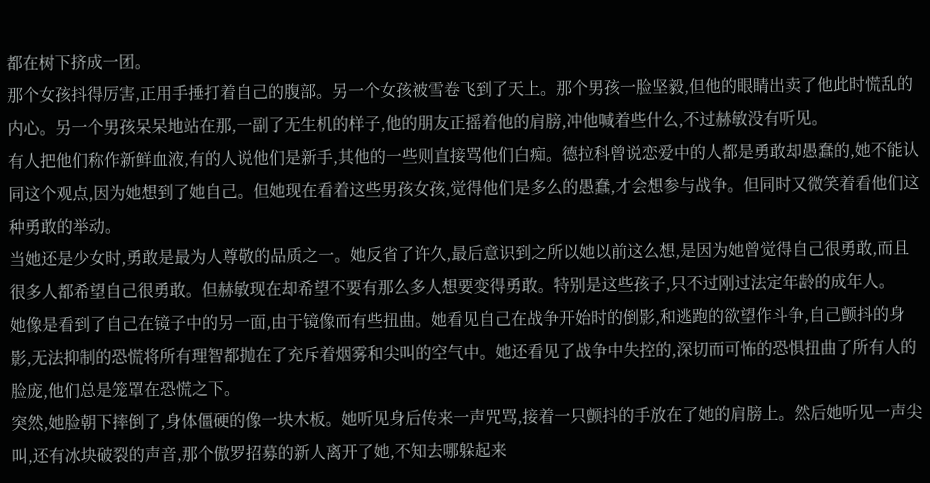都在树下挤成一团。
那个女孩抖得厉害,正用手捶打着自己的腹部。另一个女孩被雪卷飞到了天上。那个男孩一脸坚毅,但他的眼睛出卖了他此时慌乱的内心。另一个男孩呆呆地站在那,一副了无生机的样子,他的朋友正摇着他的肩膀,冲他喊着些什么,不过赫敏没有听见。
有人把他们称作新鲜血液,有的人说他们是新手,其他的一些则直接骂他们白痴。德拉科曾说恋爱中的人都是勇敢却愚蠢的,她不能认同这个观点,因为她想到了她自己。但她现在看着这些男孩女孩,觉得他们是多么的愚蠢,才会想参与战争。但同时又微笑着看他们这种勇敢的举动。
当她还是少女时,勇敢是最为人尊敬的品质之一。她反省了许久,最后意识到之所以她以前这么想,是因为她曾觉得自己很勇敢,而且很多人都希望自己很勇敢。但赫敏现在却希望不要有那么多人想要变得勇敢。特别是这些孩子,只不过刚过法定年龄的成年人。
她像是看到了自己在镜子中的另一面,由于镜像而有些扭曲。她看见自己在战争开始时的倒影,和逃跑的欲望作斗争,自己颤抖的身影,无法抑制的恐慌将所有理智都抛在了充斥着烟雾和尖叫的空气中。她还看见了战争中失控的,深切而可怖的恐惧扭曲了所有人的脸庞,他们总是笼罩在恐慌之下。
突然,她脸朝下摔倒了,身体僵硬的像一块木板。她听见身后传来一声咒骂,接着一只颤抖的手放在了她的肩膀上。然后她听见一声尖叫,还有冰块破裂的声音,那个傲罗招募的新人离开了她,不知去哪躲起来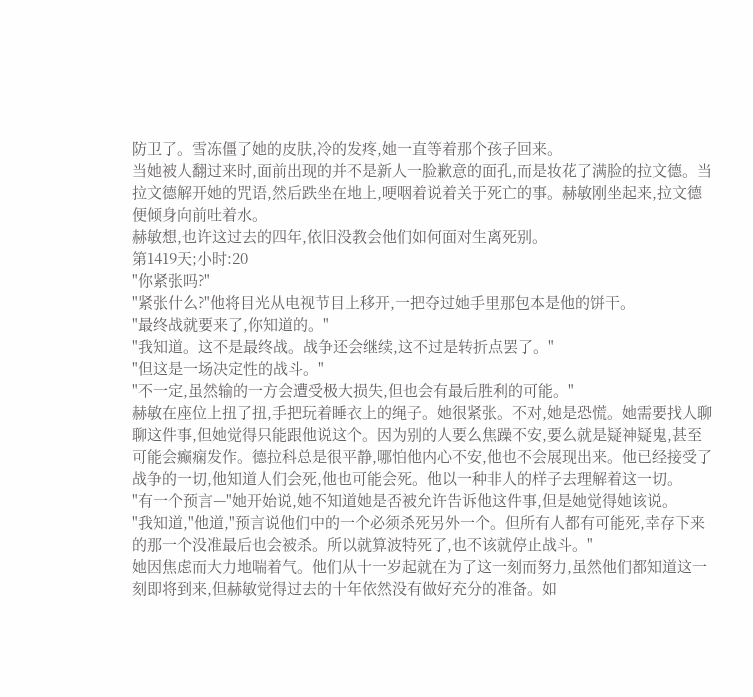防卫了。雪冻僵了她的皮肤,冷的发疼,她一直等着那个孩子回来。
当她被人翻过来时,面前出现的并不是新人一脸歉意的面孔,而是妆花了满脸的拉文德。当拉文德解开她的咒语,然后跌坐在地上,哽咽着说着关于死亡的事。赫敏刚坐起来,拉文德便倾身向前吐着水。
赫敏想,也许这过去的四年,依旧没教会他们如何面对生离死别。
第1419天;小时:20
"你紧张吗?"
"紧张什么?"他将目光从电视节目上移开,一把夺过她手里那包本是他的饼干。
"最终战就要来了,你知道的。"
"我知道。这不是最终战。战争还会继续,这不过是转折点罢了。"
"但这是一场决定性的战斗。"
"不一定,虽然输的一方会遭受极大损失,但也会有最后胜利的可能。"
赫敏在座位上扭了扭,手把玩着睡衣上的绳子。她很紧张。不对,她是恐慌。她需要找人聊聊这件事,但她觉得只能跟他说这个。因为别的人要么焦躁不安,要么就是疑神疑鬼,甚至可能会癫痫发作。德拉科总是很平静,哪怕他内心不安,他也不会展现出来。他已经接受了战争的一切,他知道人们会死,他也可能会死。他以一种非人的样子去理解着这一切。
"有一个预言—"她开始说,她不知道她是否被允许告诉他这件事,但是她觉得她该说。
"我知道,"他道,"预言说他们中的一个必须杀死另外一个。但所有人都有可能死,幸存下来的那一个没准最后也会被杀。所以就算波特死了,也不该就停止战斗。"
她因焦虑而大力地喘着气。他们从十一岁起就在为了这一刻而努力,虽然他们都知道这一刻即将到来,但赫敏觉得过去的十年依然没有做好充分的准备。如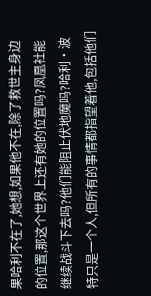果哈利不在了,她想,如果他不在,除了救世主身边的位置,那这个世界上还有她的位置吗?凤凰社能继续战斗下去吗?他们能阻止伏地魔吗?哈利·波特只是一个人,但所有的事情都指望着他,包括他们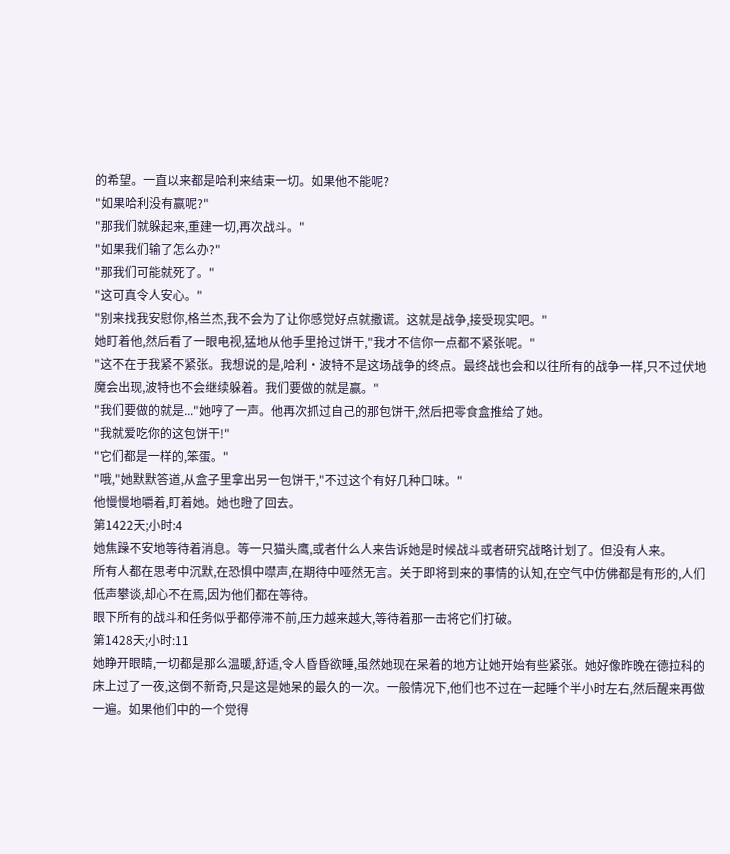的希望。一直以来都是哈利来结束一切。如果他不能呢?
"如果哈利没有赢呢?"
"那我们就躲起来,重建一切,再次战斗。"
"如果我们输了怎么办?"
"那我们可能就死了。"
"这可真令人安心。"
"别来找我安慰你,格兰杰,我不会为了让你感觉好点就撒谎。这就是战争,接受现实吧。"
她盯着他,然后看了一眼电视,猛地从他手里抢过饼干,"我才不信你一点都不紧张呢。"
"这不在于我紧不紧张。我想说的是,哈利·波特不是这场战争的终点。最终战也会和以往所有的战争一样,只不过伏地魔会出现,波特也不会继续躲着。我们要做的就是赢。"
"我们要做的就是..."她哼了一声。他再次抓过自己的那包饼干,然后把零食盒推给了她。
"我就爱吃你的这包饼干!"
"它们都是一样的,笨蛋。"
"哦,"她默默答道,从盒子里拿出另一包饼干,"不过这个有好几种口味。"
他慢慢地嚼着,盯着她。她也瞪了回去。
第1422天;小时:4
她焦躁不安地等待着消息。等一只猫头鹰,或者什么人来告诉她是时候战斗或者研究战略计划了。但没有人来。
所有人都在思考中沉默,在恐惧中噤声,在期待中哑然无言。关于即将到来的事情的认知,在空气中仿佛都是有形的,人们低声攀谈,却心不在焉,因为他们都在等待。
眼下所有的战斗和任务似乎都停滞不前,压力越来越大,等待着那一击将它们打破。
第1428天;小时:11
她睁开眼睛,一切都是那么温暖,舒适,令人昏昏欲睡,虽然她现在呆着的地方让她开始有些紧张。她好像昨晚在德拉科的床上过了一夜,这倒不新奇,只是这是她呆的最久的一次。一般情况下,他们也不过在一起睡个半小时左右,然后醒来再做一遍。如果他们中的一个觉得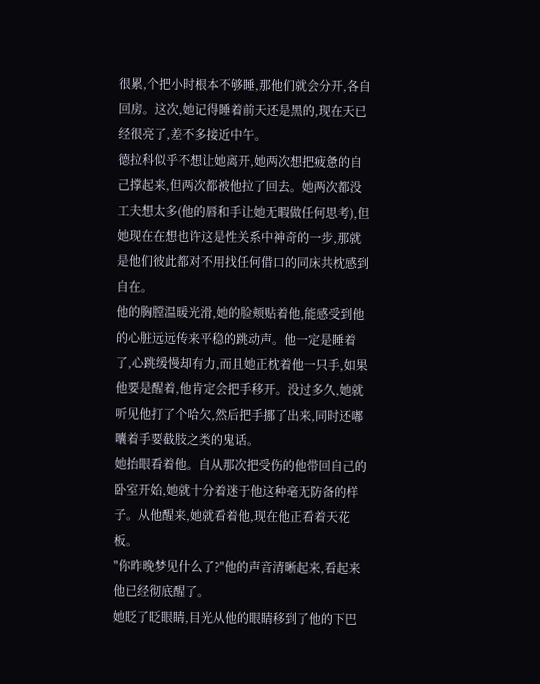很累,个把小时根本不够睡,那他们就会分开,各自回房。这次,她记得睡着前天还是黑的,现在天已经很亮了,差不多接近中午。
德拉科似乎不想让她离开,她两次想把疲惫的自己撑起来,但两次都被他拉了回去。她两次都没工夫想太多(他的唇和手让她无暇做任何思考),但她现在在想也许这是性关系中神奇的一步,那就是他们彼此都对不用找任何借口的同床共枕感到自在。
他的胸膛温暖光滑,她的脸颊贴着他,能感受到他的心脏远远传来平稳的跳动声。他一定是睡着了,心跳缓慢却有力,而且她正枕着他一只手,如果他要是醒着,他肯定会把手移开。没过多久,她就听见他打了个哈欠,然后把手挪了出来,同时还嘟囔着手要截肢之类的鬼话。
她抬眼看着他。自从那次把受伤的他带回自己的卧室开始,她就十分着迷于他这种毫无防备的样子。从他醒来,她就看着他,现在他正看着天花板。
"你昨晚梦见什么了?"他的声音清晰起来,看起来他已经彻底醒了。
她眨了眨眼睛,目光从他的眼睛移到了他的下巴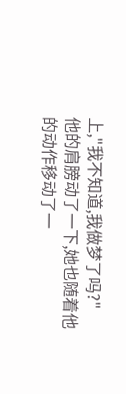上,"我不知道,我做梦了吗?"
他的肩膀动了一下,她也随着他的动作移动了一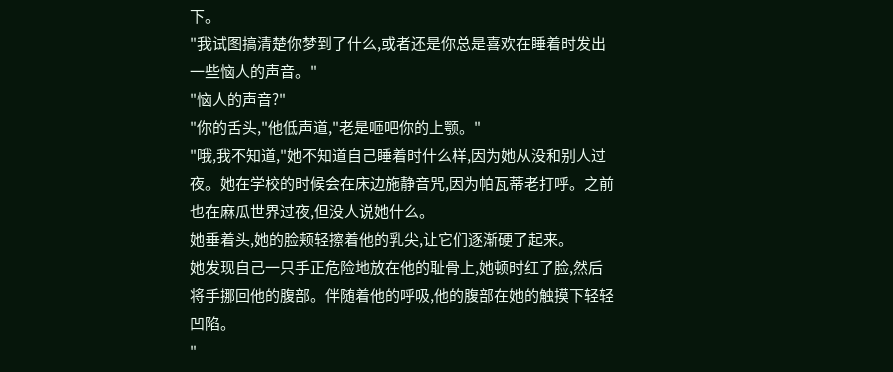下。
"我试图搞清楚你梦到了什么,或者还是你总是喜欢在睡着时发出一些恼人的声音。"
"恼人的声音?"
"你的舌头,"他低声道,"老是咂吧你的上颚。"
"哦,我不知道,"她不知道自己睡着时什么样,因为她从没和别人过夜。她在学校的时候会在床边施静音咒,因为帕瓦蒂老打呼。之前也在麻瓜世界过夜,但没人说她什么。
她垂着头,她的脸颊轻擦着他的乳尖,让它们逐渐硬了起来。
她发现自己一只手正危险地放在他的耻骨上,她顿时红了脸,然后将手挪回他的腹部。伴随着他的呼吸,他的腹部在她的触摸下轻轻凹陷。
"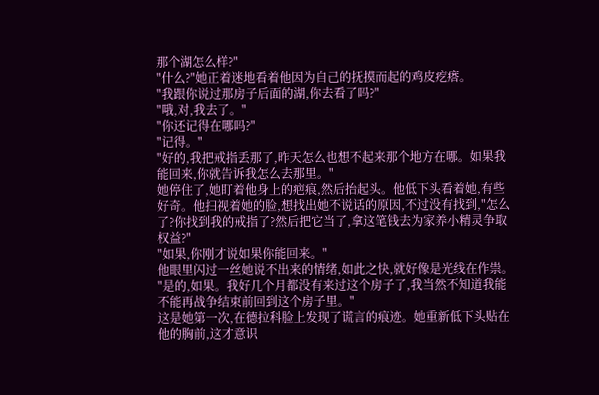那个湖怎么样?"
"什么?"她正着迷地看着他因为自己的抚摸而起的鸡皮疙瘩。
"我跟你说过那房子后面的湖,你去看了吗?"
"哦,对,我去了。"
"你还记得在哪吗?"
"记得。"
"好的,我把戒指丢那了,昨天怎么也想不起来那个地方在哪。如果我能回来,你就告诉我怎么去那里。"
她停住了,她盯着他身上的疤痕,然后抬起头。他低下头看着她,有些好奇。他扫视着她的脸,想找出她不说话的原因,不过没有找到,"怎么了?你找到我的戒指了?然后把它当了,拿这笔钱去为家养小精灵争取权益?"
"如果,你刚才说如果你能回来。"
他眼里闪过一丝她说不出来的情绪,如此之快,就好像是光线在作祟。
"是的,如果。我好几个月都没有来过这个房子了,我当然不知道我能不能再战争结束前回到这个房子里。"
这是她第一次,在德拉科脸上发现了谎言的痕迹。她重新低下头贴在他的胸前,这才意识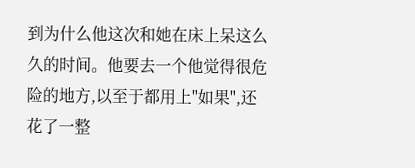到为什么他这次和她在床上呆这么久的时间。他要去一个他觉得很危险的地方,以至于都用上"如果",还花了一整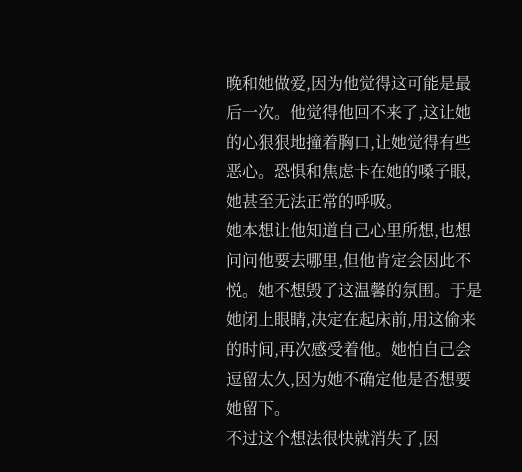晚和她做爱,因为他觉得这可能是最后一次。他觉得他回不来了,这让她的心狠狠地撞着胸口,让她觉得有些恶心。恐惧和焦虑卡在她的嗓子眼,她甚至无法正常的呼吸。
她本想让他知道自己心里所想,也想问问他要去哪里,但他肯定会因此不悦。她不想毁了这温馨的氛围。于是她闭上眼睛,决定在起床前,用这偷来的时间,再次感受着他。她怕自己会逗留太久,因为她不确定他是否想要她留下。
不过这个想法很快就消失了,因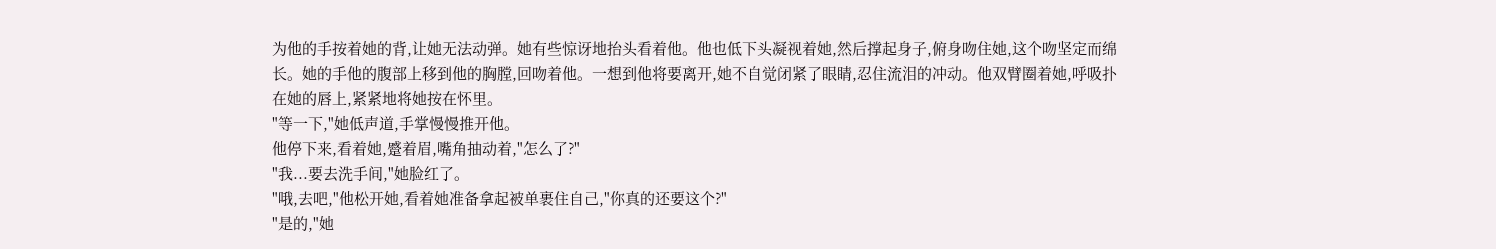为他的手按着她的背,让她无法动弹。她有些惊讶地抬头看着他。他也低下头凝视着她,然后撑起身子,俯身吻住她,这个吻坚定而绵长。她的手他的腹部上移到他的胸膛,回吻着他。一想到他将要离开,她不自觉闭紧了眼睛,忍住流泪的冲动。他双臂圈着她,呼吸扑在她的唇上,紧紧地将她按在怀里。
"等一下,"她低声道,手掌慢慢推开他。
他停下来,看着她,蹙着眉,嘴角抽动着,"怎么了?"
"我...要去洗手间,"她脸红了。
"哦,去吧,"他松开她,看着她准备拿起被单裹住自己,"你真的还要这个?"
"是的,"她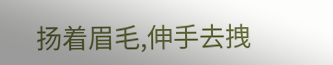扬着眉毛,伸手去拽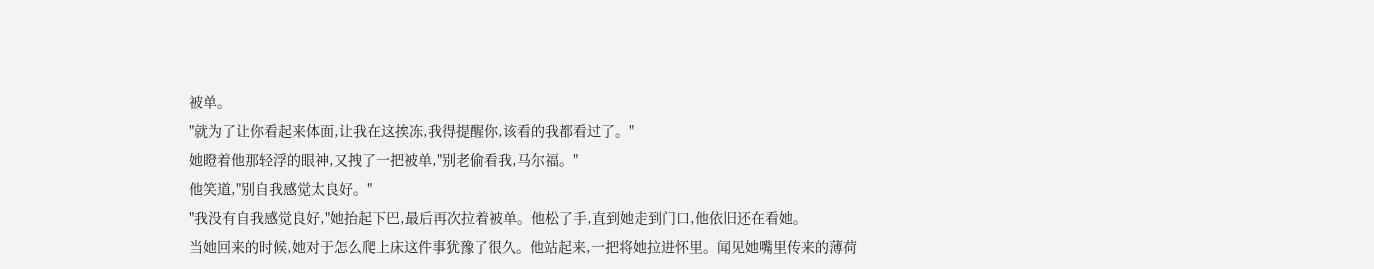被单。
"就为了让你看起来体面,让我在这挨冻,我得提醒你,该看的我都看过了。"
她瞪着他那轻浮的眼神,又拽了一把被单,"别老偷看我,马尔福。"
他笑道,"别自我感觉太良好。"
"我没有自我感觉良好,"她抬起下巴,最后再次拉着被单。他松了手,直到她走到门口,他依旧还在看她。
当她回来的时候,她对于怎么爬上床这件事犹豫了很久。他站起来,一把将她拉进怀里。闻见她嘴里传来的薄荷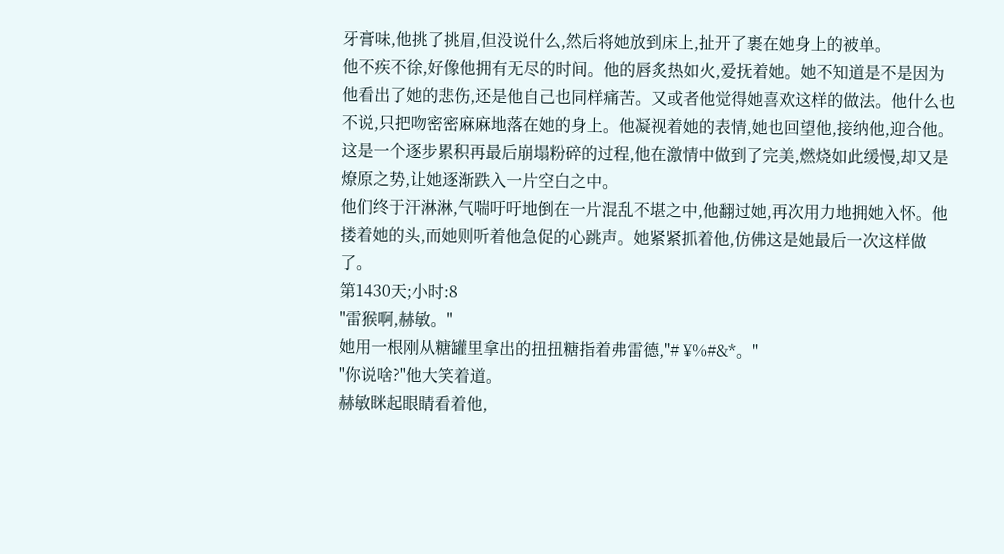牙膏味,他挑了挑眉,但没说什么,然后将她放到床上,扯开了裹在她身上的被单。
他不疾不徐,好像他拥有无尽的时间。他的唇炙热如火,爱抚着她。她不知道是不是因为他看出了她的悲伤,还是他自己也同样痛苦。又或者他觉得她喜欢这样的做法。他什么也不说,只把吻密密麻麻地落在她的身上。他凝视着她的表情,她也回望他,接纳他,迎合他。
这是一个逐步累积再最后崩塌粉碎的过程,他在激情中做到了完美,燃烧如此缓慢,却又是燎原之势,让她逐渐跌入一片空白之中。
他们终于汗淋淋,气喘吁吁地倒在一片混乱不堪之中,他翻过她,再次用力地拥她入怀。他搂着她的头,而她则听着他急促的心跳声。她紧紧抓着他,仿佛这是她最后一次这样做了。
第1430天;小时:8
"雷猴啊,赫敏。"
她用一根刚从糖罐里拿出的扭扭糖指着弗雷德,"# ¥%#&*。"
"你说啥?"他大笑着道。
赫敏眯起眼睛看着他,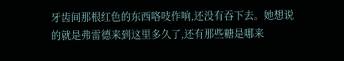牙齿间那根红色的东西咯吱作响,还没有吞下去。她想说的就是弗雷德来到这里多久了,还有那些糖是哪来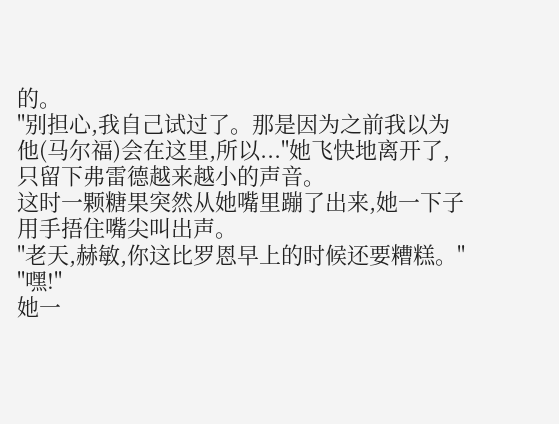的。
"别担心,我自己试过了。那是因为之前我以为他(马尔福)会在这里,所以..."她飞快地离开了,只留下弗雷德越来越小的声音。
这时一颗糖果突然从她嘴里蹦了出来,她一下子用手捂住嘴尖叫出声。
"老天,赫敏,你这比罗恩早上的时候还要糟糕。"
"嘿!"
她一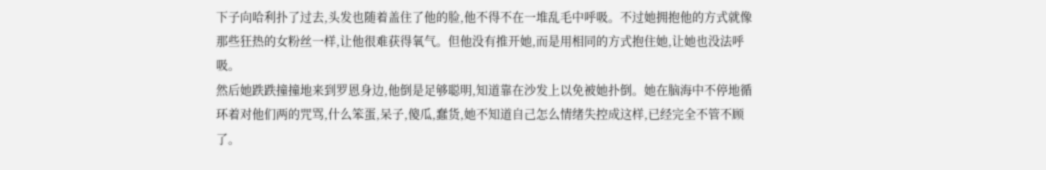下子向哈利扑了过去,头发也随着盖住了他的脸,他不得不在一堆乱毛中呼吸。不过她拥抱他的方式就像那些狂热的女粉丝一样,让他很难获得氧气。但他没有推开她,而是用相同的方式抱住她,让她也没法呼吸。
然后她跌跌撞撞地来到罗恩身边,他倒是足够聪明,知道靠在沙发上以免被她扑倒。她在脑海中不停地循环着对他们两的咒骂,什么笨蛋,呆子,傻瓜,蠢货,她不知道自己怎么情绪失控成这样,已经完全不管不顾了。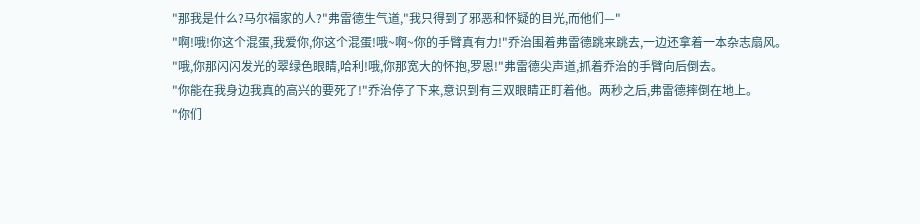"那我是什么?马尔福家的人?"弗雷德生气道,"我只得到了邪恶和怀疑的目光,而他们—"
"啊!哦!你这个混蛋,我爱你,你这个混蛋!哦~啊~你的手臂真有力!"乔治围着弗雷德跳来跳去,一边还拿着一本杂志扇风。
"哦,你那闪闪发光的翠绿色眼睛,哈利!哦,你那宽大的怀抱,罗恩!"弗雷德尖声道,抓着乔治的手臂向后倒去。
"你能在我身边我真的高兴的要死了!"乔治停了下来,意识到有三双眼睛正盯着他。两秒之后,弗雷德摔倒在地上。
"你们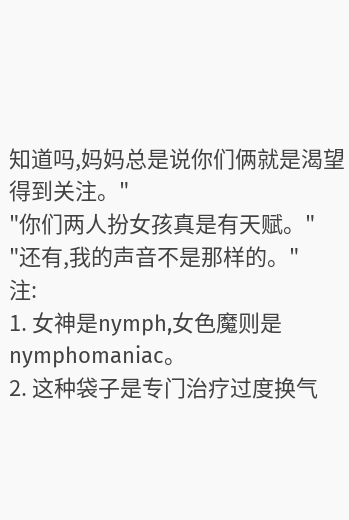知道吗,妈妈总是说你们俩就是渴望得到关注。"
"你们两人扮女孩真是有天赋。"
"还有,我的声音不是那样的。"
注:
1. 女神是nymph,女色魔则是nymphomaniac。
2. 这种袋子是专门治疗过度换气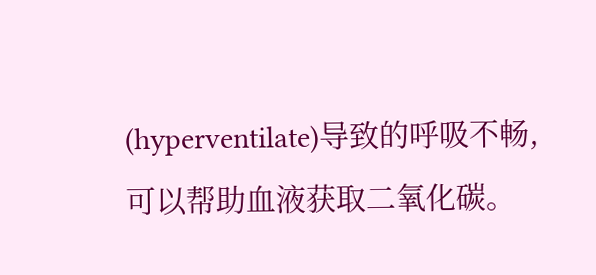(hyperventilate)导致的呼吸不畅,可以帮助血液获取二氧化碳。